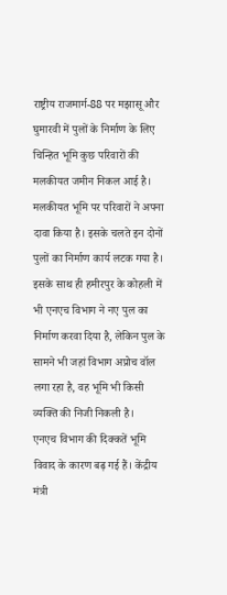राष्ट्रीय राजमार्ग-88 पर मझासू और घुमारवी में पुलों के निर्माण के लिए चिन्हित भूमि कुछ परिवारों की मलकीयत जमीन निकल आई है। मलकीयत भूमि पर परिवारों ने अपना दावा किया है। इसके चलते इन दोनों पुलों का निर्माण कार्य लटक गया है। इसके साथ ही हमीरपुर के कोहली में भी एनएच विभाग ने नए पुल का निर्माण करवा दिया है, लेकिन पुल के सामने भी जहां विभाग अप्रोच वॉल लगा रहा है, वह भूमि भी किसी व्यक्ति की निजी निकली है।
एनएच विभाग की दिक्कतें भूमि विवाद के कारण बढ़ गई हैं। केंद्रीय मंत्री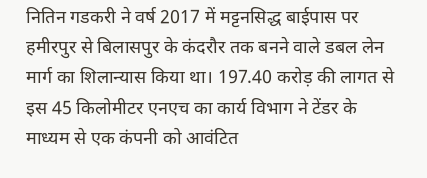नितिन गडकरी ने वर्ष 2017 में मट्टनसिद्ध बाईपास पर हमीरपुर से बिलासपुर के कंदरौर तक बनने वाले डबल लेन मार्ग का शिलान्यास किया था। 197.40 करोड़ की लागत से इस 45 किलोमीटर एनएच का कार्य विभाग ने टेंडर के माध्यम से एक कंपनी को आवंटित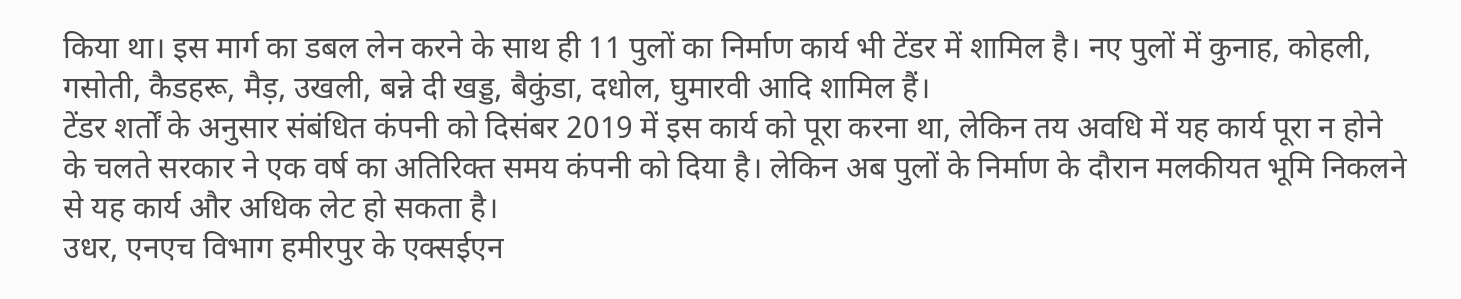किया था। इस मार्ग का डबल लेन करने के साथ ही 11 पुलों का निर्माण कार्य भी टेंडर में शामिल है। नए पुलों में कुनाह, कोहली, गसोती, कैडहरू, मैड़, उखली, बन्ने दी खड्ड, बैकुंडा, दधोल, घुमारवी आदि शामिल हैं।
टेंडर शर्तों के अनुसार संबंधित कंपनी को दिसंबर 2019 में इस कार्य को पूरा करना था, लेकिन तय अवधि में यह कार्य पूरा न होने के चलते सरकार ने एक वर्ष का अतिरिक्त समय कंपनी को दिया है। लेकिन अब पुलों के निर्माण के दौरान मलकीयत भूमि निकलने से यह कार्य और अधिक लेट हो सकता है।
उधर, एनएच विभाग हमीरपुर के एक्सईएन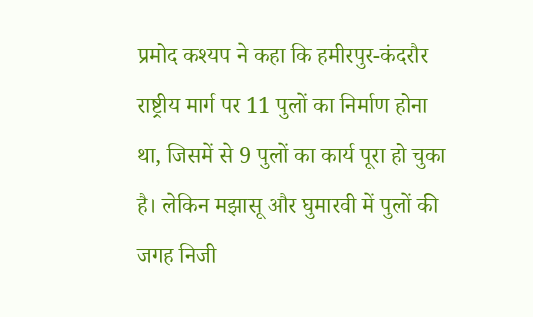प्रमोद कश्यप ने कहा कि हमीरपुर-कंदरौर राष्ट्रीय मार्ग पर 11 पुलों का निर्माण होना था, जिसमें से 9 पुलों का कार्य पूरा हो चुका है। लेकिन मझासू और घुमारवी में पुलों की जगह निजी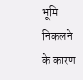भूमि निकलने के कारण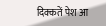दिक्कतें पेश आ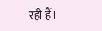रही हैं।